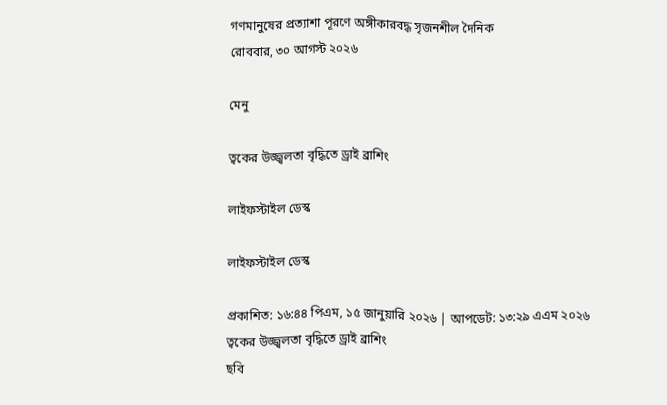গণমানুষের প্রত্যাশা পূরণে অঙ্গীকারবদ্ধ সৃজনশীল দৈনিক
রোববার, ৩০ আগস্ট ২০২৬

মেনু

ত্বকের উজ্জ্বলতা বৃদ্ধিতে ড্রাই ব্রাশিং

লাইফস্টাইল ডেস্ক

লাইফস্টাইল ডেস্ক

প্রকাশিত: ১৬:৪৪ পিএম, ১৫ জানুয়ারি ২০২৬ | আপডেট: ১৩:২৯ এএম ২০২৬
ত্বকের উজ্জ্বলতা বৃদ্ধিতে ড্রাই ব্রাশিং
ছবি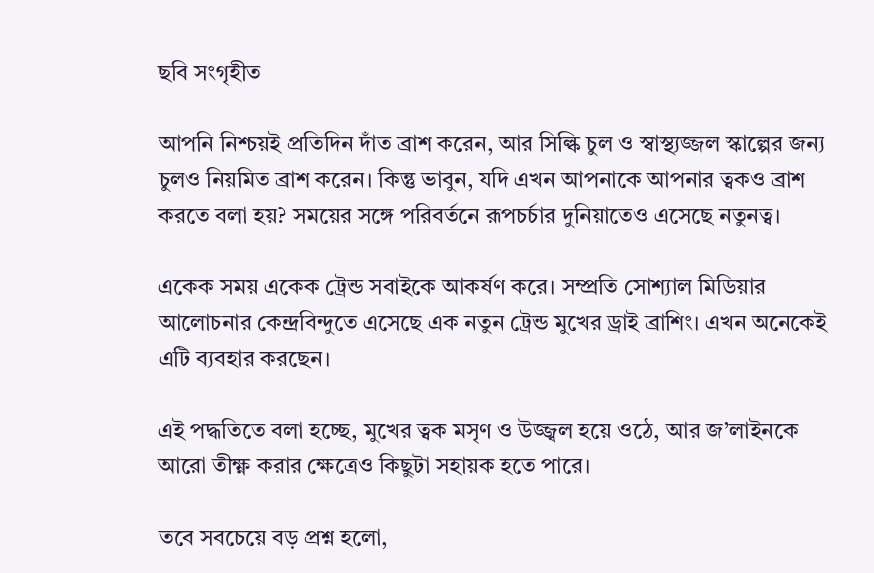ছবি সংগৃহীত

আপনি নিশ্চয়ই প্রতিদিন দাঁত ব্রাশ করেন, আর সিল্কি চুল ও স্বাস্থ্যজ্জল স্কাল্পের জন্য চুলও নিয়মিত ব্রাশ করেন। কিন্তু ভাবুন, যদি এখন আপনাকে আপনার ত্বকও ব্রাশ করতে বলা হয়? সময়ের সঙ্গে পরিবর্তনে রূপচর্চার দুনিয়াতেও এসেছে নতুনত্ব।

একেক সময় একেক ট্রেন্ড সবাইকে আকর্ষণ করে। সম্প্রতি সোশ্যাল মিডিয়ার আলোচনার কেন্দ্রবিন্দুতে এসেছে এক নতুন ট্রেন্ড মুখের ড্রাই ব্রাশিং। এখন অনেকেই এটি ব্যবহার করছেন।

এই পদ্ধতিতে বলা হচ্ছে, মুখের ত্বক মসৃণ ও উজ্জ্বল হয়ে ওঠে, আর জ’লাইনকে আরো তীক্ষ্ণ করার ক্ষেত্রেও কিছুটা সহায়ক হতে পারে।

তবে সবচেয়ে বড় প্রশ্ন হলো,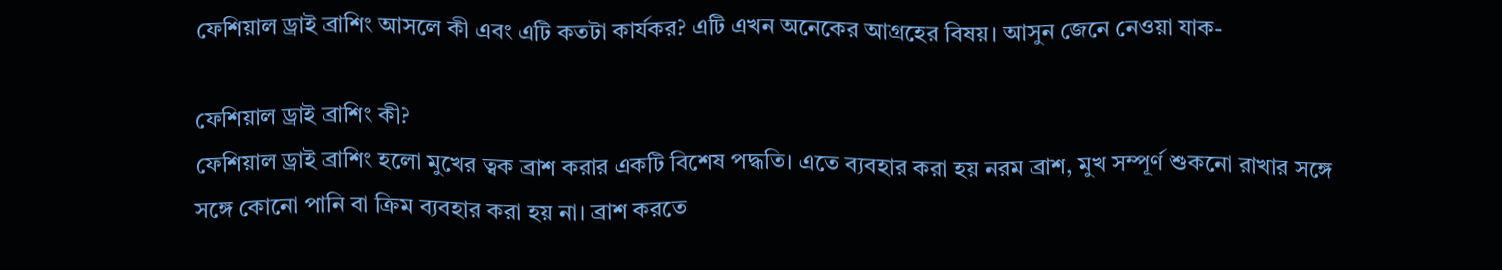ফেশিয়াল ড্রাই ব্রাশিং আসলে কী এবং এটি কতটা কার্যকর? এটি এখন অনেকের আগ্রহের বিষয়। আসুন জেনে নেওয়া যাক-

ফেশিয়াল ড্রাই ব্রাশিং কী?
ফেশিয়াল ড্রাই ব্রাশিং হলো মুখের ত্বক ব্রাশ করার একটি বিশেষ পদ্ধতি। এতে ব্যবহার করা হয় নরম ব্রাশ, মুখ সম্পূর্ণ শুকনো রাখার সঙ্গে সঙ্গে কোনো পানি বা ক্রিম ব্যবহার করা হয় না। ব্রাশ করতে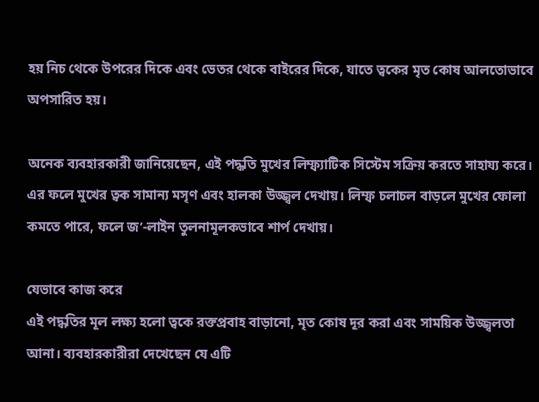হয় নিচ থেকে উপরের দিকে এবং ভেতর থেকে বাইরের দিকে, যাতে ত্বকের মৃত কোষ আলতোভাবে অপসারিত হয়।

অনেক ব্যবহারকারী জানিয়েছেন, এই পদ্ধতি মুখের লিম্ফ্যাটিক সিস্টেম সক্রিয় করতে সাহায্য করে। এর ফলে মুখের ত্বক সামান্য মসৃণ এবং হালকা উজ্জ্বল দেখায়। লিম্ফ চলাচল বাড়লে মুখের ফোলা কমতে পারে, ফলে জ’-লাইন তুলনামূলকভাবে শার্প দেখায়।

যেভাবে কাজ করে
এই পদ্ধতির মূল লক্ষ্য হলো ত্বকে রক্তপ্রবাহ বাড়ানো, মৃত কোষ দূর করা এবং সাময়িক উজ্জ্বলতা আনা। ব্যবহারকারীরা দেখেছেন যে এটি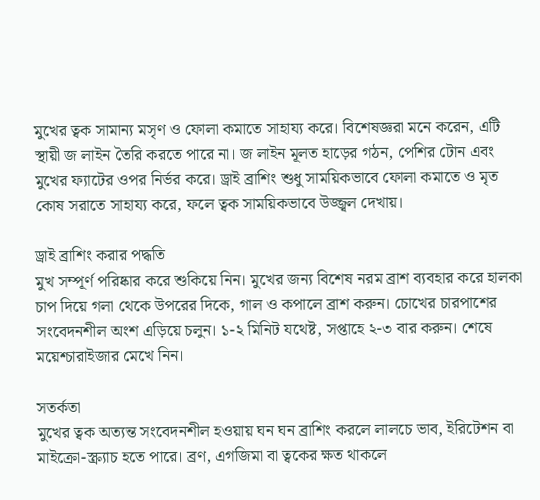মুখের ত্বক সামান্য মসৃণ ও ফোলা কমাতে সাহায্য করে। বিশেষজ্ঞরা মনে করেন, এটি স্থায়ী জ লাইন তৈরি করতে পারে না। জ লাইন মূলত হাড়ের গঠন, পেশির টোন এবং মুখের ফ্যাটের ওপর নির্ভর করে। ড্রাই ব্রাশিং শুধু সাময়িকভাবে ফোলা কমাতে ও মৃত কোষ সরাতে সাহায্য করে, ফলে ত্বক সাময়িকভাবে উজ্জ্বল দেখায়।

ড্রাই ব্রাশিং করার পদ্ধতি
মুখ সম্পূর্ণ পরিষ্কার করে শুকিয়ে নিন। মুখের জন্য বিশেষ নরম ব্রাশ ব্যবহার করে হালকা চাপ দিয়ে গলা থেকে উপরের দিকে, গাল ও কপালে ব্রাশ করুন। চোখের চারপাশের সংবেদনশীল অংশ এড়িয়ে চলুন। ১-২ মিনিট যথেষ্ট, সপ্তাহে ২-৩ বার করুন। শেষে ময়েশ্চারাইজার মেখে নিন।

সতর্কতা
মুখের ত্বক অত্যন্ত সংবেদনশীল হওয়ায় ঘন ঘন ব্রাশিং করলে লালচে ভাব, ইরিটেশন বা মাইক্রো-স্ক্র্যাচ হতে পারে। ব্রণ, এগজিমা বা ত্বকের ক্ষত থাকলে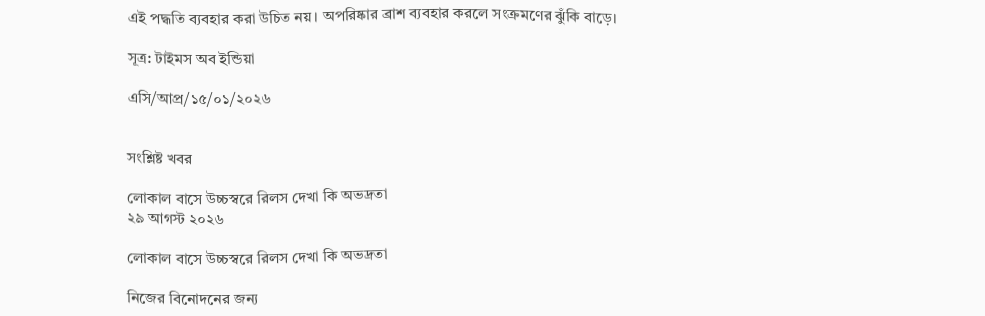এই পদ্ধতি ব্যবহার করা উচিত নয়। অপরিষ্কার ব্রাশ ব্যবহার করলে সংক্রমণের ঝুঁকি বাড়ে।

সূত্র: টাইমস অব ইন্ডিয়া

এসি/আপ্র/১৫/০১/২০২৬


সংশ্লিষ্ট খবর

লোকাল বাসে উচ্চস্বরে রিলস দেখা কি অভদ্রতা
২৯ আগস্ট ২০২৬

লোকাল বাসে উচ্চস্বরে রিলস দেখা কি অভদ্রতা

নিজের বিনোদনের জন্য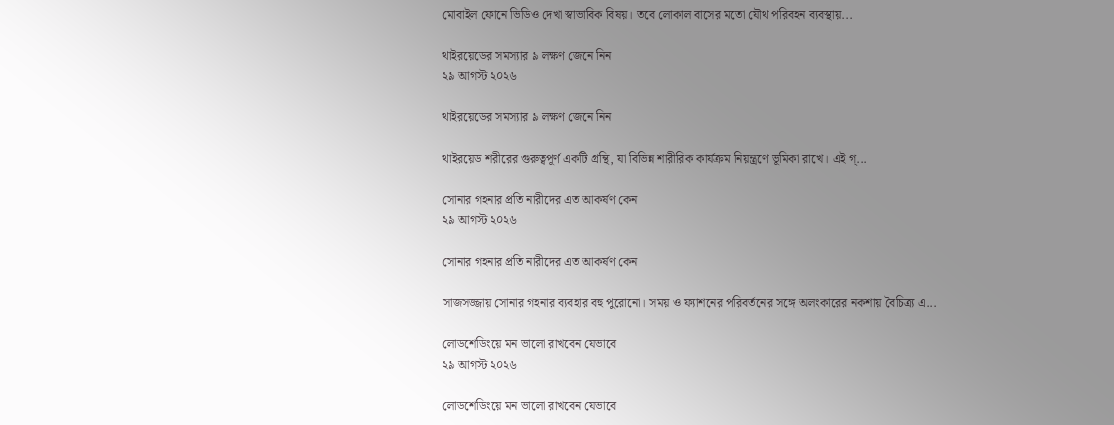মোবাইল ফোনে ভিডিও দেখা স্বাভাবিক বিষয়। তবে লোকাল বাসের মতো যৌথ পরিবহন ব্যবস্থায়...

থাইরয়েডের সমস্যার ৯ লক্ষণ জেনে নিন
২৯ আগস্ট ২০২৬

থাইরয়েডের সমস্যার ৯ লক্ষণ জেনে নিন

থাইরয়েড শরীরের গুরুত্বপূর্ণ একটি গ্রন্থি, যা বিভিন্ন শারীরিক কার্যক্রম নিয়ন্ত্রণে ভূমিকা রাখে। এই গ্...

সোনার গহনার প্রতি নারীদের এত আকর্ষণ কেন
২৯ আগস্ট ২০২৬

সোনার গহনার প্রতি নারীদের এত আকর্ষণ কেন

সাজসজ্জায় সোনার গহনার ব্যবহার বহু পুরোনো। সময় ও ফ্যাশনের পরিবর্তনের সঙ্গে অলংকারের নকশায় বৈচিত্র্য এ...

লোডশেডিংয়ে মন ভালো রাখবেন যেভাবে
২৯ আগস্ট ২০২৬

লোডশেডিংয়ে মন ভালো রাখবেন যেভাবে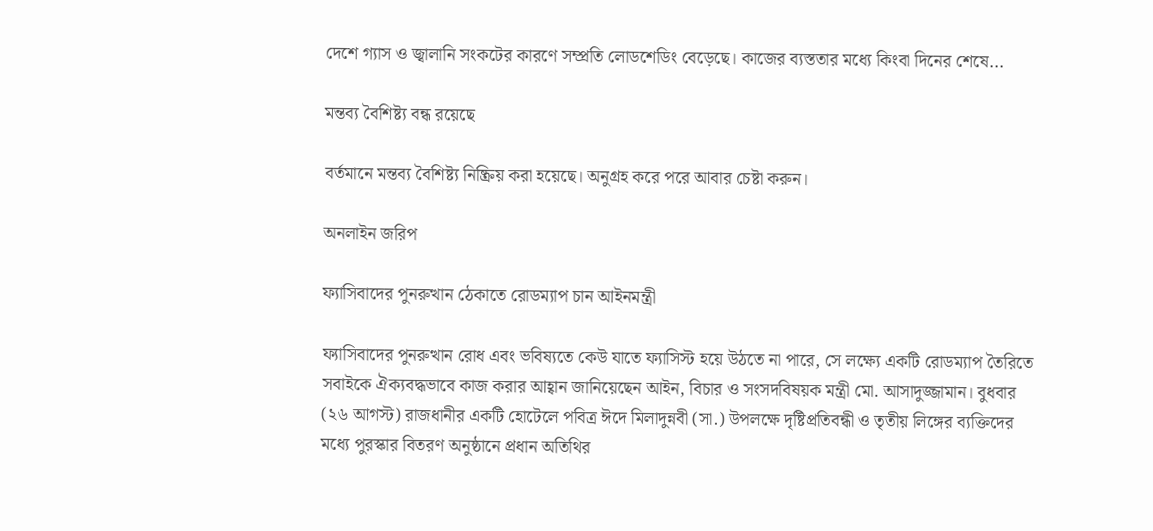দেশে গ্যাস ও জ্বালানি সংকটের কারণে সম্প্রতি লোডশেডিং বেড়েছে। কাজের ব্যস্ততার মধ্যে কিংবা দিনের শেষে...

মন্তব্য বৈশিষ্ট্য বন্ধ রয়েছে

বর্তমানে মন্তব্য বৈশিষ্ট্য নিষ্ক্রিয় করা হয়েছে। অনুগ্রহ করে পরে আবার চেষ্টা করুন।

অনলাইন জরিপ

ফ্যাসিবাদের পুনরুত্থান ঠেকাতে রোডম্যাপ চান আইনমন্ত্রী

ফ্যাসিবাদের পুনরুত্থান রোধ এবং ভবিষ্যতে কেউ যাতে ফ্যাসিস্ট হয়ে উঠতে না পারে, সে লক্ষ্যে একটি রোডম্যাপ তৈরিতে সবাইকে ঐক্যবদ্ধভাবে কাজ করার আহ্বান জানিয়েছেন আইন, বিচার ও সংসদবিষয়ক মন্ত্রী মো. আসাদুজ্জামান। বুধবার (২৬ আগস্ট) রাজধানীর একটি হোটেলে পবিত্র ঈদে মিলাদুন্নবী (সা.) উপলক্ষে দৃষ্টিপ্রতিবন্ধী ও তৃতীয় লিঙ্গের ব্যক্তিদের মধ্যে পুরস্কার বিতরণ অনুষ্ঠানে প্রধান অতিথির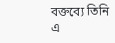বক্তব্যে তিনি এ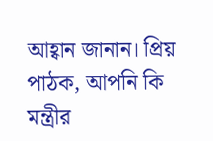আহ্বান জানান। প্রিয় পাঠক, আপনি কি মন্ত্রীর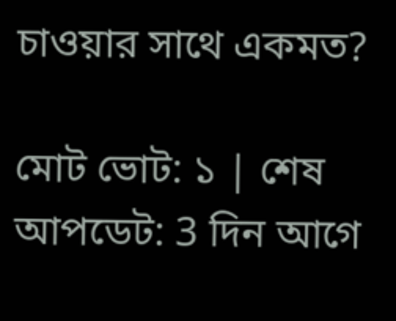চাওয়ার সাথে একমত?

মোট ভোট: ১ | শেষ আপডেট: 3 দিন আগে